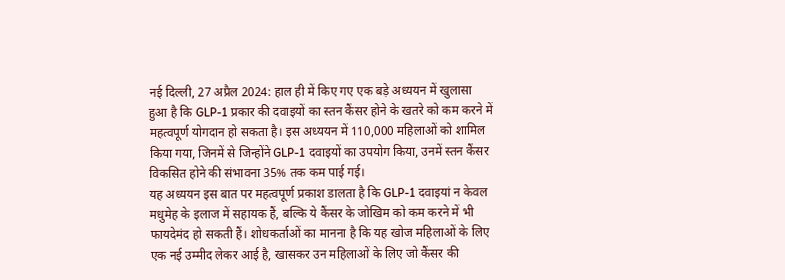नई दिल्ली, 27 अप्रैल 2024: हाल ही में किए गए एक बड़े अध्ययन में खुलासा हुआ है कि GLP-1 प्रकार की दवाइयों का स्तन कैंसर होने के खतरे को कम करने में महत्वपूर्ण योगदान हो सकता है। इस अध्ययन में 110,000 महिलाओं को शामिल किया गया, जिनमें से जिन्होंने GLP-1 दवाइयों का उपयोग किया, उनमें स्तन कैंसर विकसित होने की संभावना 35% तक कम पाई गई।
यह अध्ययन इस बात पर महत्वपूर्ण प्रकाश डालता है कि GLP-1 दवाइयां न केवल मधुमेह के इलाज में सहायक हैं, बल्कि ये कैंसर के जोखिम को कम करने में भी फायदेमंद हो सकती हैं। शोधकर्ताओं का मानना है कि यह खोज महिलाओं के लिए एक नई उम्मीद लेकर आई है, खासकर उन महिलाओं के लिए जो कैंसर की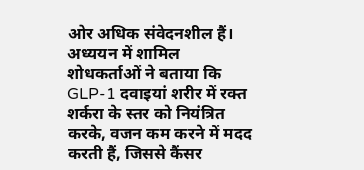ओर अधिक संवेदनशील हैं।
अध्ययन में शामिल शोधकर्ताओं ने बताया कि GLP-1 दवाइयां शरीर में रक्त शर्करा के स्तर को नियंत्रित करके, वजन कम करने में मदद करती हैं, जिससे कैंसर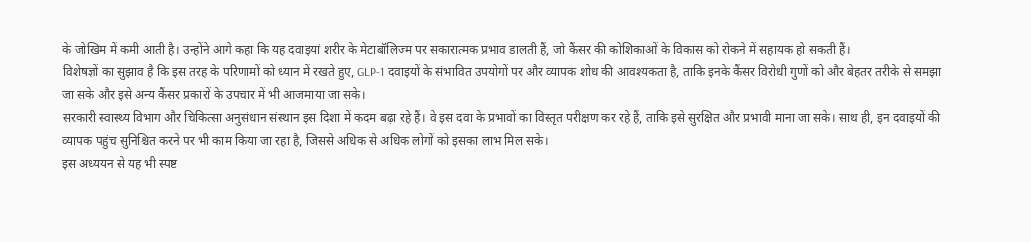के जोखिम में कमी आती है। उन्होंने आगे कहा कि यह दवाइयां शरीर के मेटाबॉलिज्म पर सकारात्मक प्रभाव डालती हैं, जो कैंसर की कोशिकाओं के विकास को रोकने में सहायक हो सकती हैं।
विशेषज्ञों का सुझाव है कि इस तरह के परिणामों को ध्यान में रखते हुए, GLP-1 दवाइयों के संभावित उपयोगों पर और व्यापक शोध की आवश्यकता है, ताकि इनके कैंसर विरोधी गुणों को और बेहतर तरीके से समझा जा सके और इसे अन्य कैंसर प्रकारों के उपचार में भी आजमाया जा सके।
सरकारी स्वास्थ्य विभाग और चिकित्सा अनुसंधान संस्थान इस दिशा में कदम बढ़ा रहे हैं। वे इस दवा के प्रभावों का विस्तृत परीक्षण कर रहे हैं, ताकि इसे सुरक्षित और प्रभावी माना जा सके। साथ ही, इन दवाइयों की व्यापक पहुंच सुनिश्चित करने पर भी काम किया जा रहा है, जिससे अधिक से अधिक लोगों को इसका लाभ मिल सके।
इस अध्ययन से यह भी स्पष्ट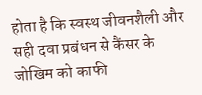होता है कि स्वस्थ जीवनशैली और सही दवा प्रबंधन से कैंसर के जोखिम को काफी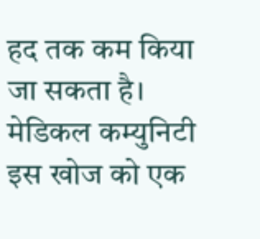हद तक कम किया जा सकता है। मेडिकल कम्युनिटी इस खोज को एक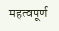महत्वपूर्ण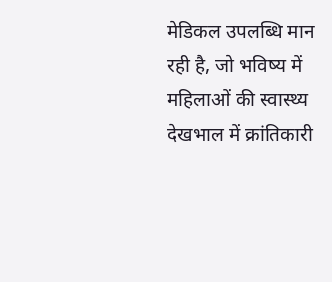मेडिकल उपलब्धि मान रही है, जो भविष्य में महिलाओं की स्वास्थ्य देखभाल में क्रांतिकारी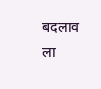बदलाव ला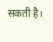सकती है।